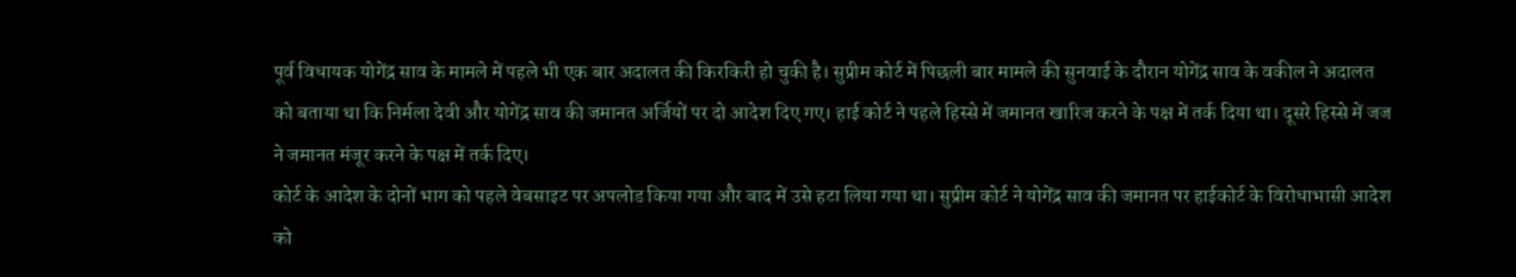पूर्व विधायक योगेंद्र साव के मामले में पहले भी एक बार अदालत की किरकिरी हो चुकी है। सुप्रीम कोर्ट में पिछली बार मामले की सुनवाई के दौरान योगेंद्र साव के वकील ने अदालत को बताया था कि निर्मला देवी और योगेंद्र साव की जमानत अर्जियों पर दो आदेश दिए गए। हाई कोर्ट ने पहले हिस्से में जमानत खारिज करने के पक्ष में तर्क दिया था। दूसरे हिस्से में जज ने जमानत मंजूर करने के पक्ष में तर्क दिए।
कोर्ट के आदेश के दोनों भाग को पहले वेबसाइट पर अपलोड किया गया और बाद में उसे हटा लिया गया था। सुप्रीम कोर्ट ने योगेंद्र साव की जमानत पर हाईकोर्ट के विरोधाभासी आदेश को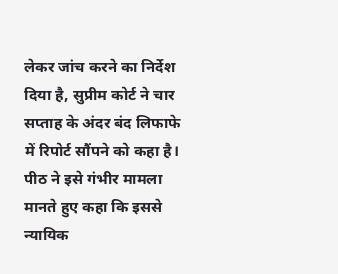लेकर जांच करने का निर्देश दिया है, सुप्रीम कोर्ट ने चार सप्ताह के अंदर बंद लिफाफे में रिपोर्ट सौंपने को कहा है। पीठ ने इसे गंभीर मामला मानते हुए कहा कि इससे न्यायिक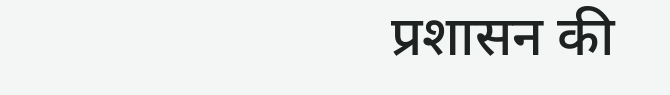प्रशासन की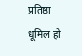प्रतिष्ठा धूमिल हो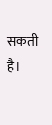सकती है।